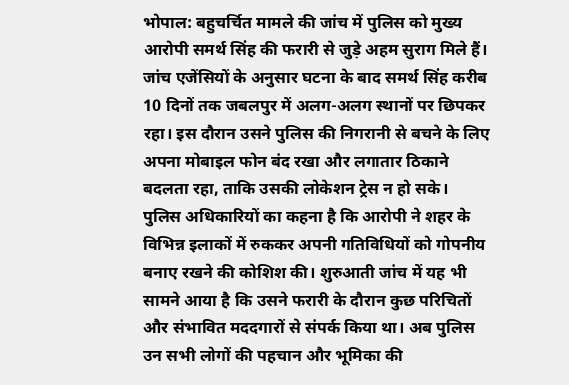भोपाल: बहुचर्चित मामले की जांच में पुलिस को मुख्य आरोपी समर्थ सिंह की फरारी से जुड़े अहम सुराग मिले हैं। जांच एजेंसियों के अनुसार घटना के बाद समर्थ सिंह करीब 10 दिनों तक जबलपुर में अलग-अलग स्थानों पर छिपकर रहा। इस दौरान उसने पुलिस की निगरानी से बचने के लिए अपना मोबाइल फोन बंद रखा और लगातार ठिकाने बदलता रहा, ताकि उसकी लोकेशन ट्रेस न हो सके।
पुलिस अधिकारियों का कहना है कि आरोपी ने शहर के विभिन्न इलाकों में रुककर अपनी गतिविधियों को गोपनीय बनाए रखने की कोशिश की। शुरुआती जांच में यह भी सामने आया है कि उसने फरारी के दौरान कुछ परिचितों और संभावित मददगारों से संपर्क किया था। अब पुलिस उन सभी लोगों की पहचान और भूमिका की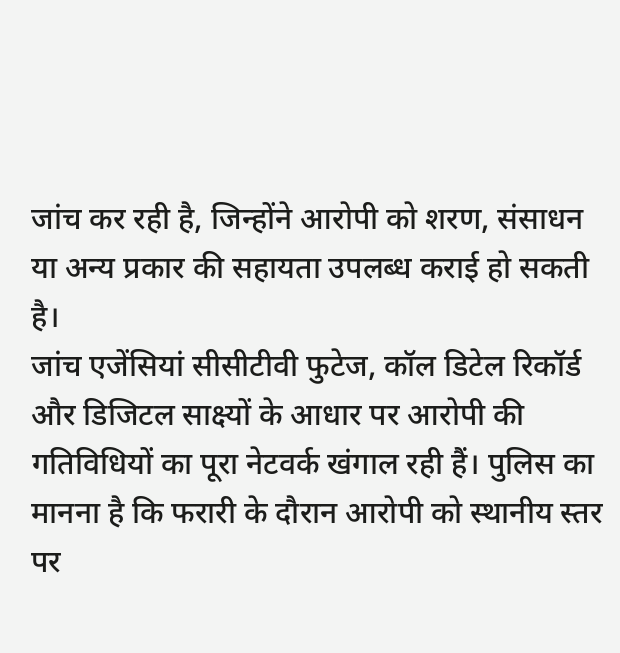जांच कर रही है, जिन्होंने आरोपी को शरण, संसाधन या अन्य प्रकार की सहायता उपलब्ध कराई हो सकती है।
जांच एजेंसियां सीसीटीवी फुटेज, कॉल डिटेल रिकॉर्ड और डिजिटल साक्ष्यों के आधार पर आरोपी की गतिविधियों का पूरा नेटवर्क खंगाल रही हैं। पुलिस का मानना है कि फरारी के दौरान आरोपी को स्थानीय स्तर पर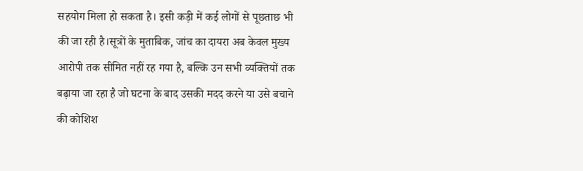सहयोग मिला हो सकता है। इसी कड़ी में कई लोगों से पूछताछ भी की जा रही है।सूत्रों के मुताबिक, जांच का दायरा अब केवल मुख्य आरोपी तक सीमित नहीं रह गया है, बल्कि उन सभी व्यक्तियों तक बढ़ाया जा रहा है जो घटना के बाद उसकी मदद करने या उसे बचाने की कोशिश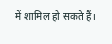में शामिल हो सकते हैं।